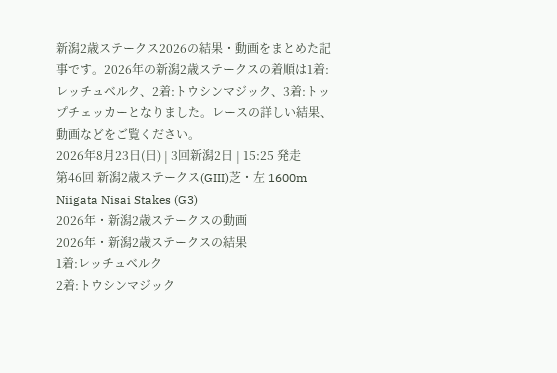新潟2歳ステークス2026の結果・動画をまとめた記事です。2026年の新潟2歳ステークスの着順は1着:レッチュベルク、2着:トウシンマジック、3着:トップチェッカーとなりました。レースの詳しい結果、動画などをご覧ください。
2026年8月23日(日) | 3回新潟2日 | 15:25 発走
第46回 新潟2歳ステークス(GIII)芝・左 1600m
Niigata Nisai Stakes (G3)
2026年・新潟2歳ステークスの動画
2026年・新潟2歳ステークスの結果
1着:レッチュベルク
2着:トウシンマジック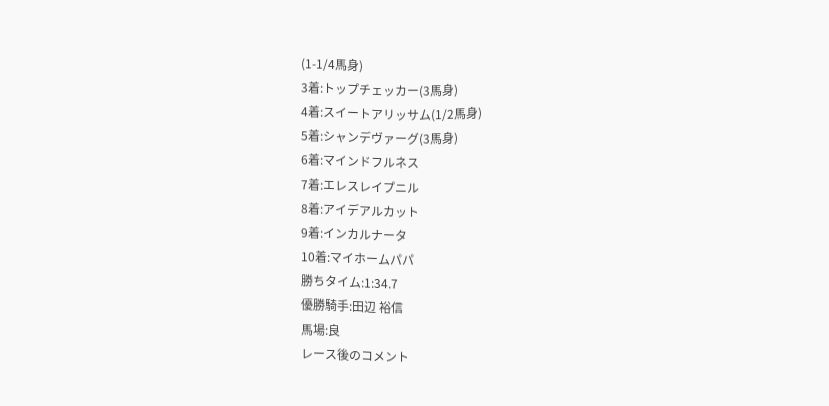(1-1/4馬身)
3着:トップチェッカー(3馬身)
4着:スイートアリッサム(1/2馬身)
5着:シャンデヴァーグ(3馬身)
6着:マインドフルネス
7着:エレスレイプニル
8着:アイデアルカット
9着:インカルナータ
10着:マイホームパパ
勝ちタイム:1:34.7
優勝騎手:田辺 裕信
馬場:良
レース後のコメント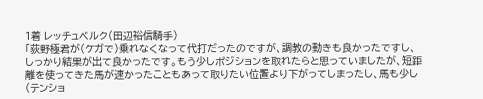1着 レッチュベルク(田辺裕信騎手)
「荻野極君が(ケガで)乗れなくなって代打だったのですが、調教の動きも良かったですし、しっかり結果が出て良かったです。もう少しポジションを取れたらと思っていましたが、短距離を使ってきた馬が速かったこともあって取りたい位置より下がってしまったし、馬も少し(テンショ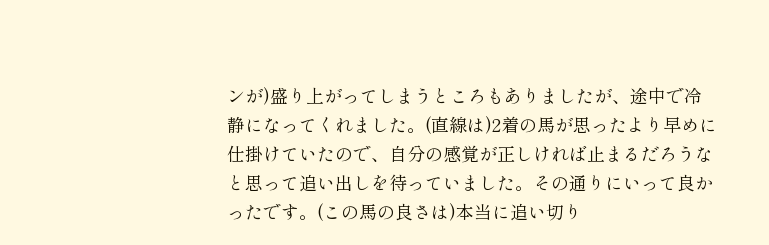ンが)盛り上がってしまうところもありましたが、途中で冷静になってくれました。(直線は)2着の馬が思ったより早めに仕掛けていたので、自分の感覚が正しければ止まるだろうなと思って追い出しを待っていました。その通りにいって良かったです。(この馬の良さは)本当に追い切り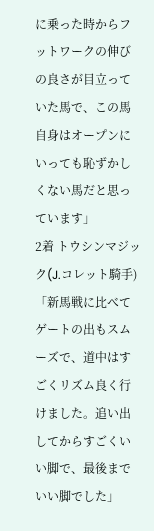に乗った時からフットワークの伸びの良さが目立っていた馬で、この馬自身はオープンにいっても恥ずかしくない馬だと思っています」
2着 トウシンマジック(J.コレット騎手)
「新馬戦に比べてゲートの出もスムーズで、道中はすごくリズム良く行けました。追い出してからすごくいい脚で、最後までいい脚でした」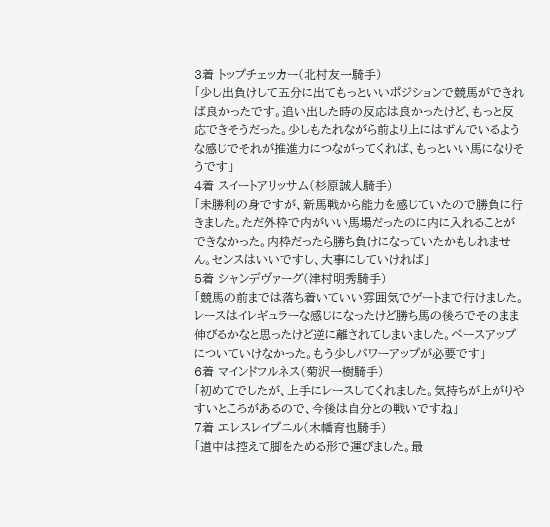3着 トップチェッカー(北村友一騎手)
「少し出負けして五分に出てもっといいポジションで競馬ができれば良かったです。追い出した時の反応は良かったけど、もっと反応できそうだった。少しもたれながら前より上にはずんでいるような感じでそれが推進力につながってくれば、もっといい馬になりそうです」
4着 スイートアリッサム(杉原誠人騎手)
「未勝利の身ですが、新馬戦から能力を感じていたので勝負に行きました。ただ外枠で内がいい馬場だったのに内に入れることができなかった。内枠だったら勝ち負けになっていたかもしれません。センスはいいですし、大事にしていければ」
5着 シャンデヴァーグ(津村明秀騎手)
「競馬の前までは落ち着いていい雰囲気でゲートまで行けました。レースはイレギュラーな感じになったけど勝ち馬の後ろでそのまま伸びるかなと思ったけど逆に離されてしまいました。ペースアップについていけなかった。もう少しパワーアップが必要です」
6着 マインドフルネス(菊沢一樹騎手)
「初めてでしたが、上手にレースしてくれました。気持ちが上がりやすいところがあるので、今後は自分との戦いですね」
7着 エレスレイプニル(木幡育也騎手)
「道中は控えて脚をためる形で運びました。最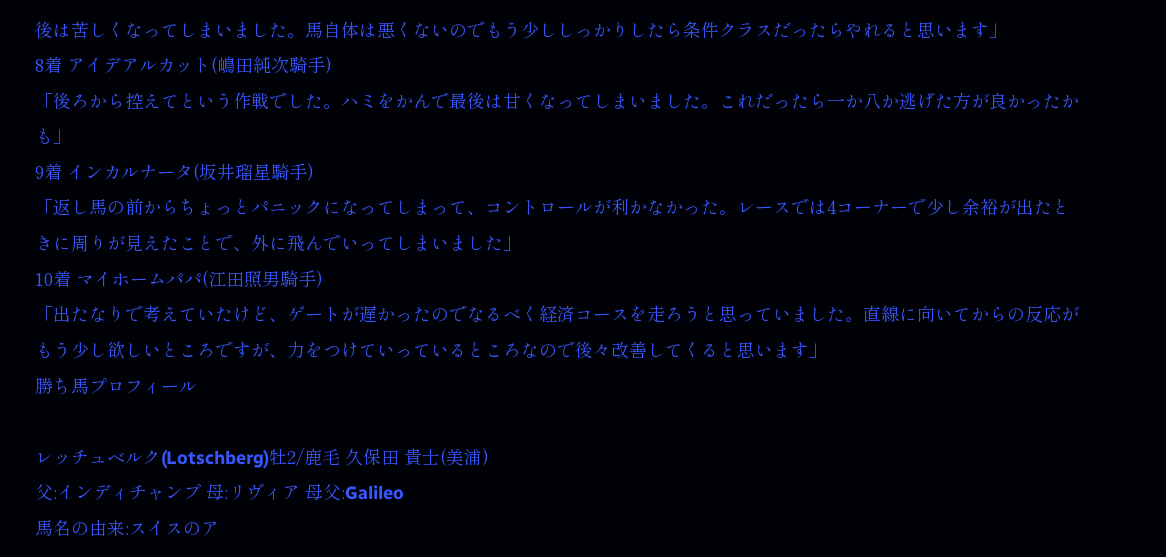後は苦しくなってしまいました。馬自体は悪くないのでもう少ししっかりしたら条件クラスだったらやれると思います」
8着 アイデアルカット(嶋田純次騎手)
「後ろから控えてという作戦でした。ハミをかんで最後は甘くなってしまいました。これだったら一か八か逃げた方が良かったかも」
9着 インカルナータ(坂井瑠星騎手)
「返し馬の前からちょっとパニックになってしまって、コントロールが利かなかった。レースでは4コーナーで少し余裕が出たときに周りが見えたことで、外に飛んでいってしまいました」
10着 マイホームパパ(江田照男騎手)
「出たなりで考えていたけど、ゲートが遅かったのでなるべく経済コースを走ろうと思っていました。直線に向いてからの反応がもう少し欲しいところですが、力をつけていっているところなので後々改善してくると思います」
勝ち馬プロフィール

レッチュベルク(Lotschberg)牡2/鹿毛 久保田 貴士(美浦)
父:インディチャンプ 母:リヴィア 母父:Galileo
馬名の由来:スイスのア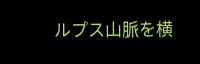ルプス山脈を横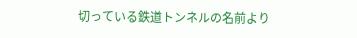切っている鉄道トンネルの名前より